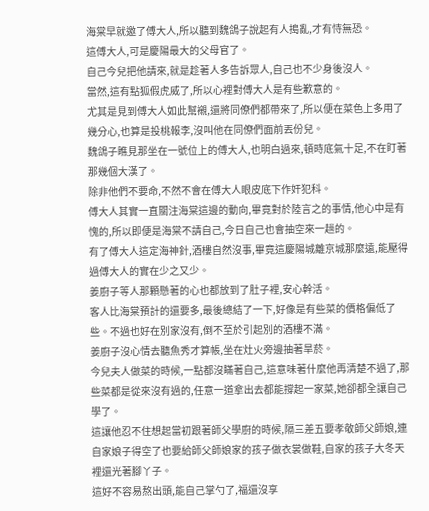海棠早就邀了傅大人,所以聽到魏鴿子說起有人搗亂,才有恃無恐。
這傅大人,可是慶陽最大的父母官了。
自己今兒把他請來,就是趁著人多告訴眾人,自己也不少身後沒人。
當然,這有點狐假虎威了,所以心裡對傅大人是有些歉意的。
尤其是見到傅大人如此幫襯,還將同僚們都帶來了,所以便在菜色上多用了幾分心,也算是投桃報李,沒叫他在同僚們面前丟份兒。
魏鴿子瞧見那坐在一號位上的傅大人,也明白過來,頓時底氣十足,不在盯著那幾個大漢了。
除非他們不要命,不然不會在傅大人眼皮底下作奸犯科。
傅大人其實一直關注海棠這邊的動向,畢竟對於陸言之的事情,他心中是有愧的,所以即便是海棠不請自己,今日自己也會抽空來一趟的。
有了傅大人這定海神針,酒樓自然沒事,畢竟這慶陽城離京城那麼遠,能壓得過傅大人的實在少之又少。
姜廚子等人那顆懸著的心也都放到了肚子裡,安心幹活。
客人比海棠預計的還要多,最後總結了一下,好像是有些菜的價格偏低了些。不過也好在別家沒有,倒不至於引起別的酒樓不滿。
姜廚子沒心情去聽魚秀才算帳,坐在灶火旁邊抽著旱菸。
今兒夫人做菜的時候,一點都沒瞞著自己,這意味著什麼他再清楚不過了,那些菜都是從來沒有過的,任意一道拿出去都能撐起一家菜,她卻都全讓自己學了。
這讓他忍不住想起當初跟著師父學廚的時候,隔三差五要孝敬師父師娘,連自家娘子得空了也要給師父師娘家的孩子做衣裳做鞋,自家的孩子大冬天裡還光著腳丫子。
這好不容易熬出頭,能自己掌勺了,福還沒享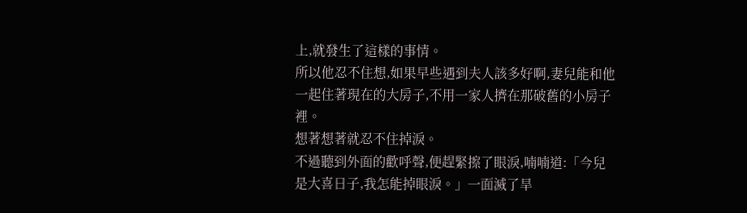上,就發生了這樣的事情。
所以他忍不住想,如果早些遇到夫人該多好啊,妻兒能和他一起住著現在的大房子,不用一家人擠在那破舊的小房子裡。
想著想著就忍不住掉淚。
不過聽到外面的歡呼聲,便趕緊擦了眼淚,喃喃道:「今兒是大喜日子,我怎能掉眼淚。」一面滅了旱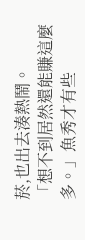菸,也出去湊熱鬧。
「想不到居然還能賺這麼多。」魚秀才有些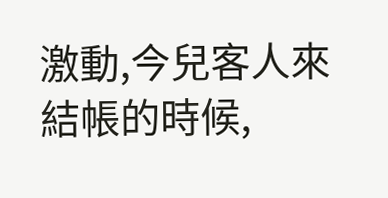激動,今兒客人來結帳的時候,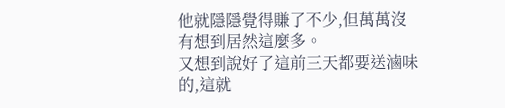他就隱隱覺得賺了不少,但萬萬沒有想到居然這麼多。
又想到說好了這前三天都要送滷味的,這就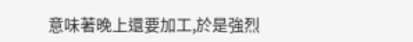意味著晚上還要加工,於是強烈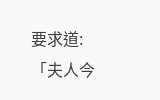要求道:「夫人今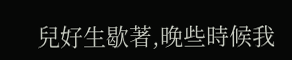兒好生歇著,晚些時候我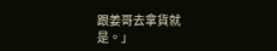跟姜哥去拿貨就是。」